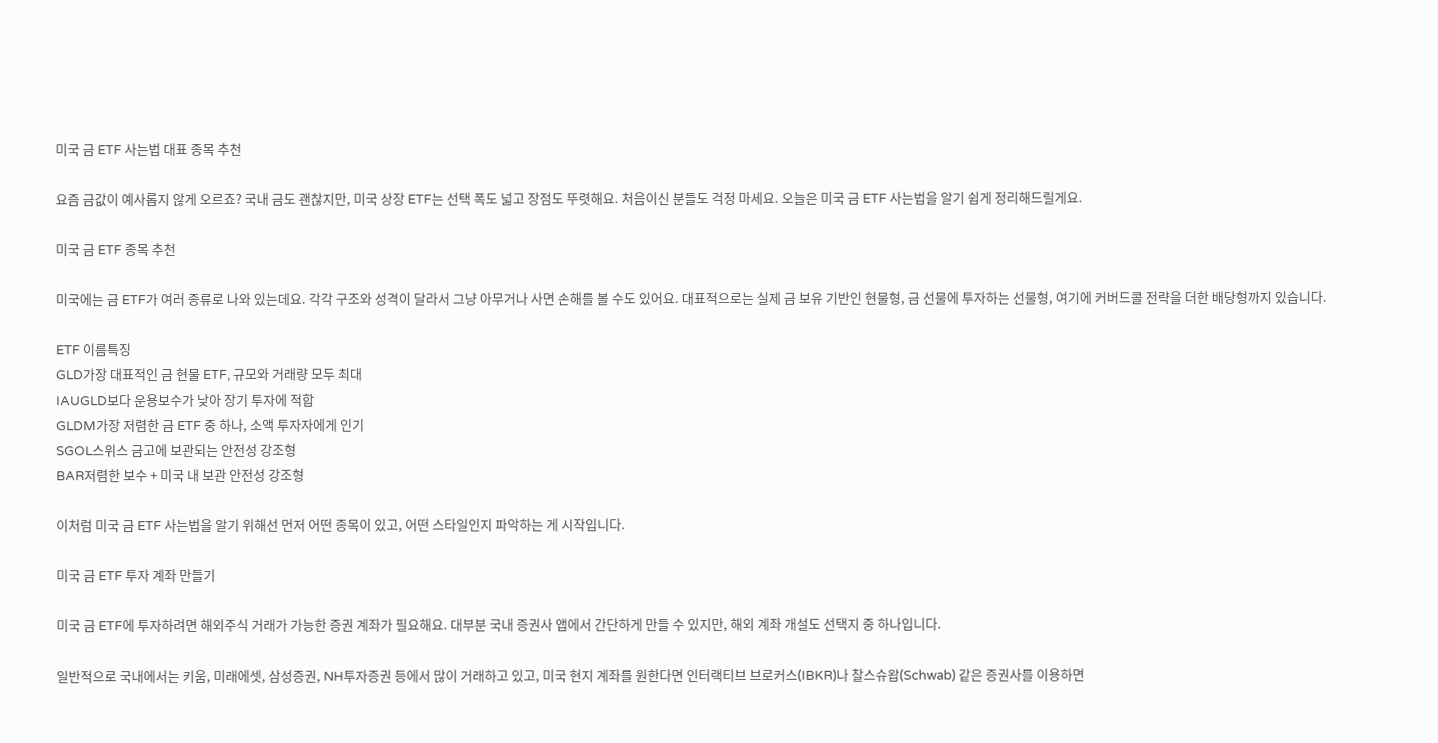미국 금 ETF 사는법 대표 종목 추천

요즘 금값이 예사롭지 않게 오르죠? 국내 금도 괜찮지만, 미국 상장 ETF는 선택 폭도 넓고 장점도 뚜렷해요. 처음이신 분들도 걱정 마세요. 오늘은 미국 금 ETF 사는법을 알기 쉽게 정리해드릴게요.

미국 금 ETF 종목 추천

미국에는 금 ETF가 여러 종류로 나와 있는데요. 각각 구조와 성격이 달라서 그냥 아무거나 사면 손해를 볼 수도 있어요. 대표적으로는 실제 금 보유 기반인 현물형, 금 선물에 투자하는 선물형, 여기에 커버드콜 전략을 더한 배당형까지 있습니다.

ETF 이름특징
GLD가장 대표적인 금 현물 ETF, 규모와 거래량 모두 최대
IAUGLD보다 운용보수가 낮아 장기 투자에 적합
GLDM가장 저렴한 금 ETF 중 하나, 소액 투자자에게 인기
SGOL스위스 금고에 보관되는 안전성 강조형
BAR저렴한 보수 + 미국 내 보관 안전성 강조형

이처럼 미국 금 ETF 사는법을 알기 위해선 먼저 어떤 종목이 있고, 어떤 스타일인지 파악하는 게 시작입니다.

미국 금 ETF 투자 계좌 만들기

미국 금 ETF에 투자하려면 해외주식 거래가 가능한 증권 계좌가 필요해요. 대부분 국내 증권사 앱에서 간단하게 만들 수 있지만, 해외 계좌 개설도 선택지 중 하나입니다.

일반적으로 국내에서는 키움, 미래에셋, 삼성증권, NH투자증권 등에서 많이 거래하고 있고, 미국 현지 계좌를 원한다면 인터랙티브 브로커스(IBKR)나 찰스슈왑(Schwab) 같은 증권사를 이용하면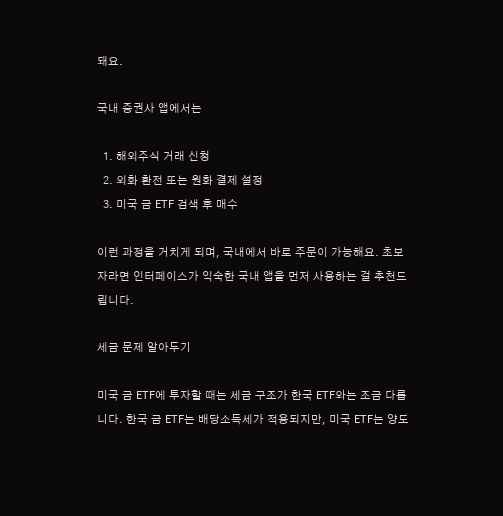돼요.

국내 증권사 앱에서는

  1. 해외주식 거래 신청
  2. 외화 환전 또는 원화 결제 설정
  3. 미국 금 ETF 검색 후 매수

이런 과정을 거치게 되며, 국내에서 바로 주문이 가능해요. 초보자라면 인터페이스가 익숙한 국내 앱을 먼저 사용하는 걸 추천드립니다.

세금 문제 알아두기

미국 금 ETF에 투자할 때는 세금 구조가 한국 ETF와는 조금 다릅니다. 한국 금 ETF는 배당소득세가 적용되지만, 미국 ETF는 양도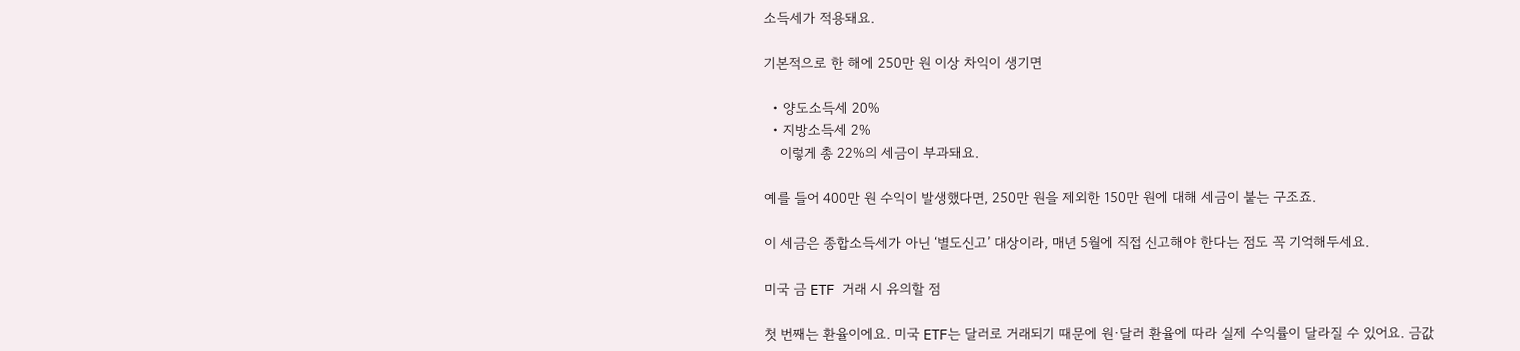소득세가 적용돼요.

기본적으로 한 해에 250만 원 이상 차익이 생기면

  • 양도소득세 20%
  • 지방소득세 2%
    이렇게 총 22%의 세금이 부과돼요.

예를 들어 400만 원 수익이 발생했다면, 250만 원을 제외한 150만 원에 대해 세금이 붙는 구조죠.

이 세금은 종합소득세가 아닌 ‘별도신고’ 대상이라, 매년 5월에 직접 신고해야 한다는 점도 꼭 기억해두세요.

미국 금 ETF 거래 시 유의할 점

첫 번째는 환율이에요. 미국 ETF는 달러로 거래되기 때문에 원·달러 환율에 따라 실제 수익률이 달라질 수 있어요. 금값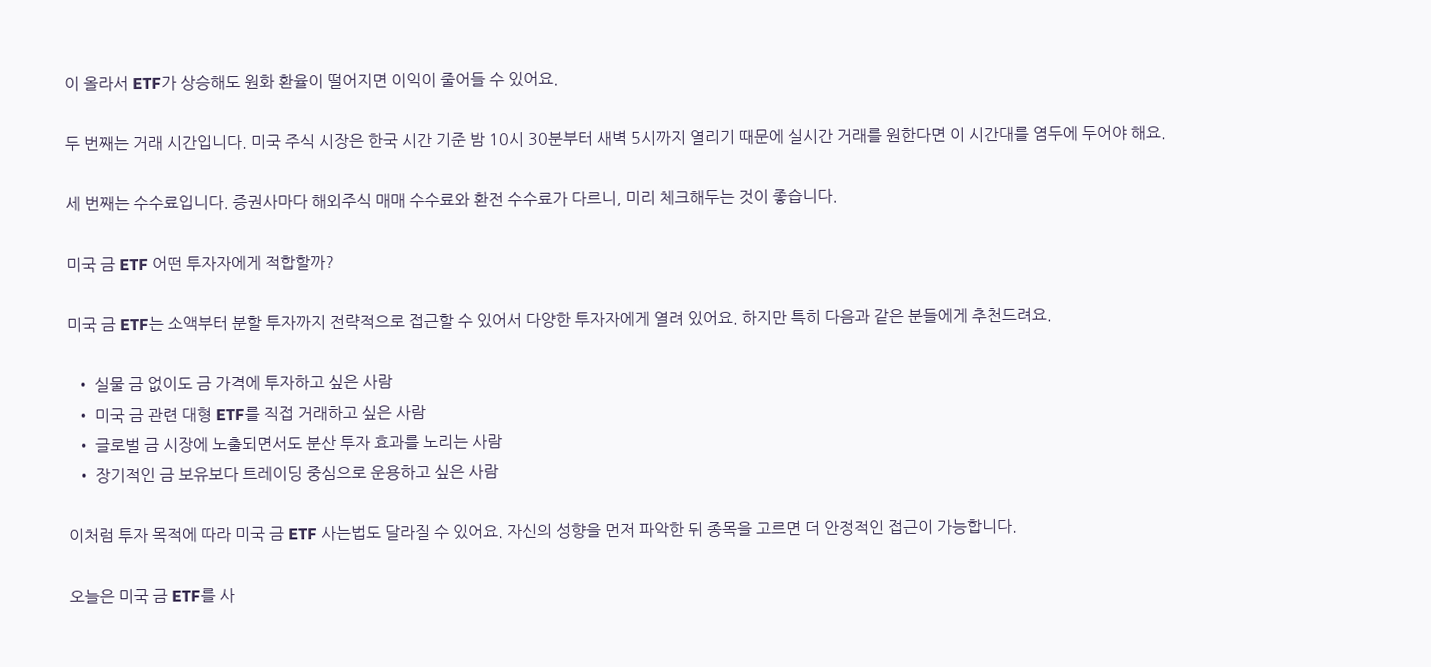이 올라서 ETF가 상승해도 원화 환율이 떨어지면 이익이 줄어들 수 있어요.

두 번째는 거래 시간입니다. 미국 주식 시장은 한국 시간 기준 밤 10시 30분부터 새벽 5시까지 열리기 때문에 실시간 거래를 원한다면 이 시간대를 염두에 두어야 해요.

세 번째는 수수료입니다. 증권사마다 해외주식 매매 수수료와 환전 수수료가 다르니, 미리 체크해두는 것이 좋습니다.

미국 금 ETF 어떤 투자자에게 적합할까?

미국 금 ETF는 소액부터 분할 투자까지 전략적으로 접근할 수 있어서 다양한 투자자에게 열려 있어요. 하지만 특히 다음과 같은 분들에게 추천드려요.

  • 실물 금 없이도 금 가격에 투자하고 싶은 사람
  • 미국 금 관련 대형 ETF를 직접 거래하고 싶은 사람
  • 글로벌 금 시장에 노출되면서도 분산 투자 효과를 노리는 사람
  • 장기적인 금 보유보다 트레이딩 중심으로 운용하고 싶은 사람

이처럼 투자 목적에 따라 미국 금 ETF 사는법도 달라질 수 있어요. 자신의 성향을 먼저 파악한 뒤 종목을 고르면 더 안정적인 접근이 가능합니다.

오늘은 미국 금 ETF를 사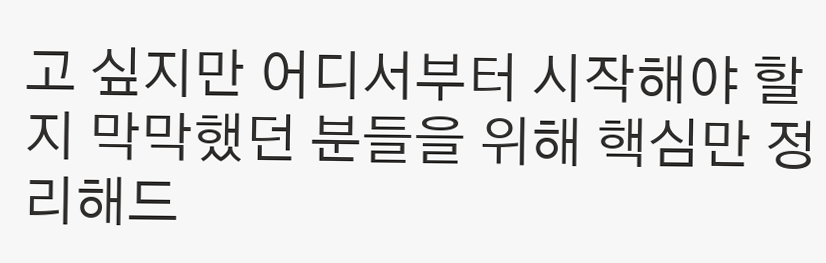고 싶지만 어디서부터 시작해야 할지 막막했던 분들을 위해 핵심만 정리해드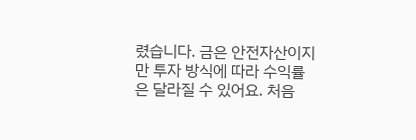렸습니다. 금은 안전자산이지만 투자 방식에 따라 수익률은 달라질 수 있어요. 처음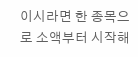이시라면 한 종목으로 소액부터 시작해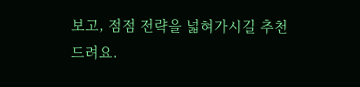보고, 점점 전략을 넓혀가시길 추천드려요.